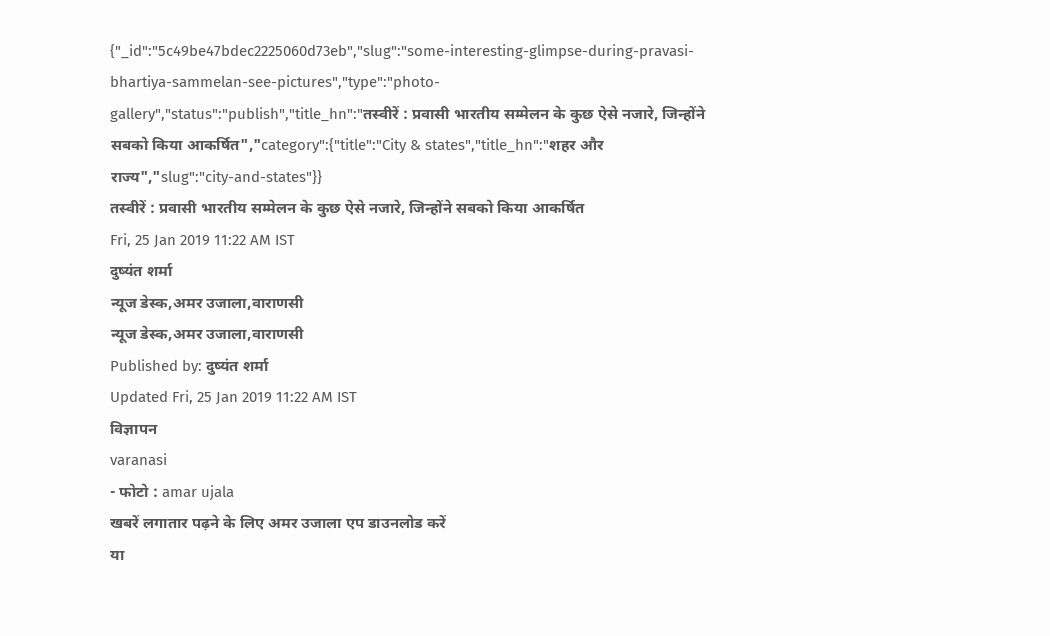{"_id":"5c49be47bdec2225060d73eb","slug":"some-interesting-glimpse-during-pravasi-bhartiya-sammelan-see-pictures","type":"photo-gallery","status":"publish","title_hn":"तस्वीरें : प्रवासी भारतीय सम्मेलन के कुछ ऐसे नजारे, जिन्होंने सबको किया आकर्षित","category":{"title":"City & states","title_hn":"शहर और राज्य","slug":"city-and-states"}}
तस्वीरें : प्रवासी भारतीय सम्मेलन के कुछ ऐसे नजारे, जिन्होंने सबको किया आकर्षित
Fri, 25 Jan 2019 11:22 AM IST
दुष्यंत शर्मा
न्यूज डेस्क,अमर उजाला,वाराणसी
न्यूज डेस्क,अमर उजाला,वाराणसी
Published by: दुष्यंत शर्मा
Updated Fri, 25 Jan 2019 11:22 AM IST
विज्ञापन
varanasi
- फोटो : amar ujala
खबरें लगातार पढ़ने के लिए अमर उजाला एप डाउनलोड करें
या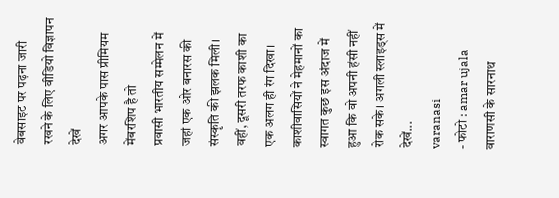वेबसाइट पर पढ़ना जारी रखने के लिए वीडियो विज्ञापन देखें
अगर आपके पास प्रीमियम मेंबरशिप है तो
प्रवासी भारतीय सम्मेलन में जहां एक ओर बनारस की संस्कृति की झलक मिली। वहीं, दूसरी तरफ काशी का एक अलग ही रंग दिखा। काशीवासियों ने मेहमानों का स्वागत कुछ इस अंदाज में हुआ कि वो अपनी हंसी नहीं रोक सके। अगली स्लाइड्स में देखें...
varanasi
- फोटो : amar ujala
वाराणसी के सारनाथ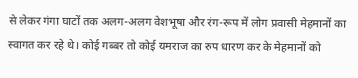से लेकर गंगा घाटों तक अलग-अलग वेशभूषा और रंग-रूप में लोग प्रवासी मेहमानों का स्वागत कर रहे थे। कोई गब्बर तो कोई यमराज का रुप धारण कर के मेहमानों को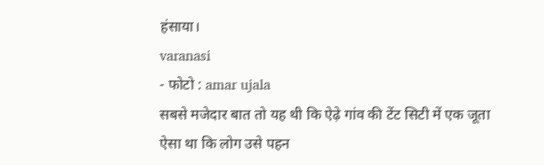हंसाया।
varanasi
- फोटो : amar ujala
सबसे मजेदार बात तो यह थी कि ऐढ़े गांव की टेंट सिटी में एक जूता ऐसा था कि लोग उसे पहन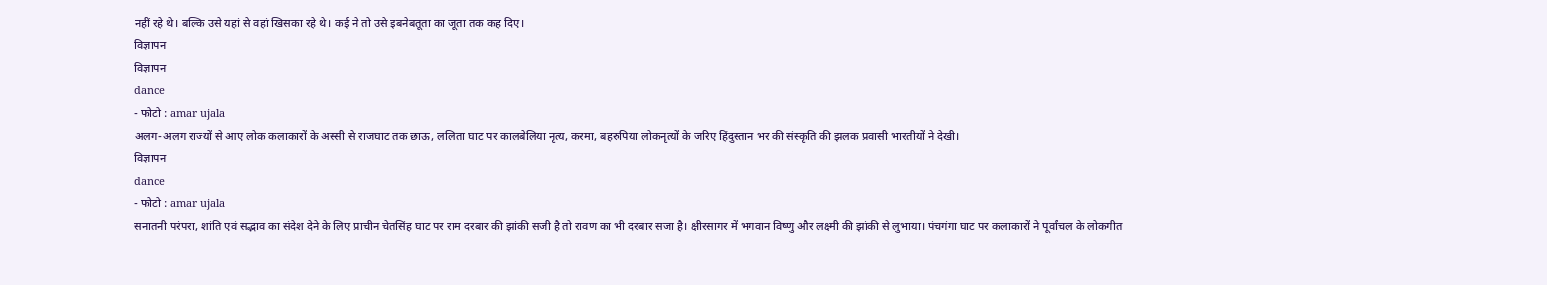नहीं रहे थे। बल्कि उसे यहां से वहां खिसका रहे थे। कई ने तो उसे इबनेबतूता का जूता तक कह दिए।
विज्ञापन
विज्ञापन
dance
- फोटो : amar ujala
अलग-अलग राज्यों से आए लोक कलाकारों के अस्सी से राजघाट तक छाऊ, ललिता घाट पर कालबेलिया नृत्य, करमा, बहरुपिया लोकनृत्यों के जरिए हिंदुस्तान भर की संस्कृति की झलक प्रवासी भारतीयों ने देखी।
विज्ञापन
dance
- फोटो : amar ujala
सनातनी परंपरा, शांति एवं सद्भाव का संदेश देने के लिए प्राचीन चेतसिंह घाट पर राम दरबार की झांकी सजी है तो रावण का भी दरबार सजा है। क्षीरसागर में भगवान विष्णु और लक्ष्मी की झांकी से लुभाया। पंचगंगा घाट पर कलाकारों ने पूर्वांचल के लोकगीत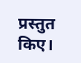प्रस्तुत किए।